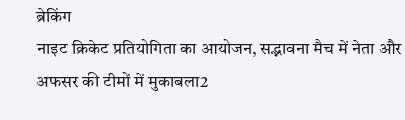ब्रेकिंग
नाइट क्रिकेट प्रतियोगिता का आयोजन, सद्भावना मैच में नेता और अफसर की टीमों में मुकाबला2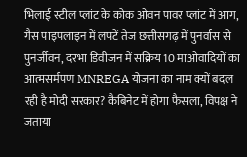भिलाई स्टील प्लांट के कोक ओवन पावर प्लांट में आग, गैस पाइपलाइन में लपटें तेज छत्तीसगढ़ में पुनर्वास से पुनर्जीवन, दरभा डिवीजन में सक्रिय 10 माओवादियों का आत्मसर्मपण MNREGA योजना का नाम क्यों बदल रही है मोदी सरकार? कैबिनेट में होगा फैसला, विपक्ष ने जताया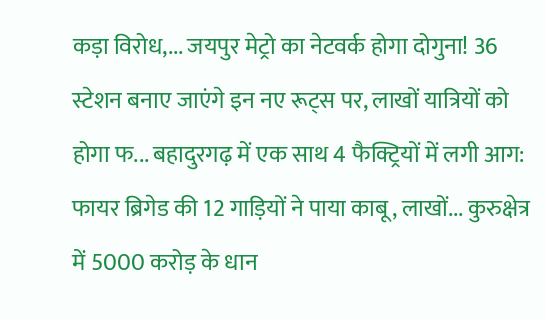कड़ा विरोध,... जयपुर मेट्रो का नेटवर्क होगा दोगुना! 36 स्टेशन बनाए जाएंगे इन नए रूट्स पर, लाखों यात्रियों को होगा फ... बहादुरगढ़ में एक साथ 4 फैक्ट्रियों में लगी आग: फायर ब्रिगेड की 12 गाड़ियों ने पाया काबू, लाखों... कुरुक्षेत्र में 5000 करोड़ के धान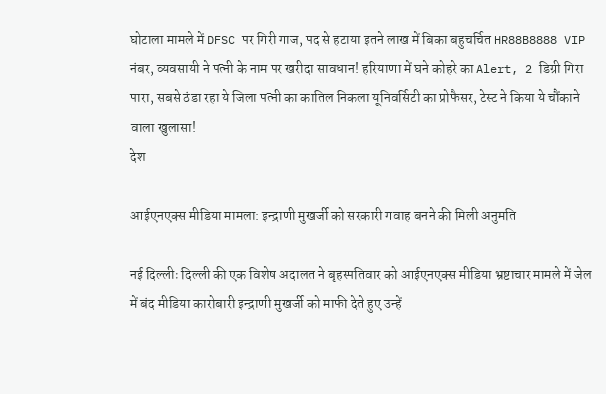घोटाला मामले में DFSC पर गिरी गाज, पद से हटाया इतने लाख में बिका बहुचर्चित HR88B8888 VIP नंबर, व्यवसायी ने पत्नी के नाम पर खरीदा सावधान! हरियाणा में घने कोहरे का Alert, 2 डिग्री गिरा पारा, सबसे ठंडा रहा ये जिला पत्नी का कातिल निकला यूनिवर्सिटी का प्रोफैसर, टेस्ट ने किया ये चौंकाने वाला खुलासा!
देश

आईएनएक्स मीडिया मामला: इन्द्राणी मुखर्जी को सरकारी गवाह बनने की मिली अनुमति

नई दिल्लीः दिल्ली की एक विशेष अदालत ने बृहस्पतिवार को आईएनएक्स मीडिया भ्रष्टाचार मामले में जेल में बंद मीडिया कारोबारी इन्द्राणी मुखर्जी को माफी देते हुए उन्हें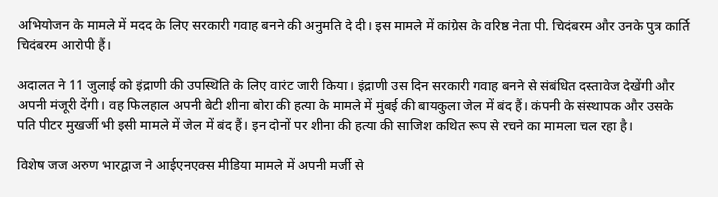अभियोजन के मामले में मदद के लिए सरकारी गवाह बनने की अनुमति दे दी। इस मामले में कांग्रेस के वरिष्ठ नेता पी. चिदंबरम और उनके पुत्र कार्ति चिदंबरम आरोपी हैं।

अदालत ने 11 जुलाई को इंद्राणी की उपस्थिति के लिए वारंट जारी किया। इंद्राणी उस दिन सरकारी गवाह बनने से संबंधित दस्तावेज देखेंगी और अपनी मंजूरी देंगी। वह फिलहाल अपनी बेटी शीना बोरा की हत्या के मामले में मुंबई की बायकुला जेल में बंद हैं। कंपनी के संस्थापक और उसके पति पीटर मुखर्जी भी इसी मामले में जेल में बंद हैं। इन दोनों पर शीना की हत्या की साजिश कथित रूप से रचने का मामला चल रहा है।

विशेष जज अरुण भारद्वाज ने आईएनएक्स मीडिया मामले में अपनी मर्जी से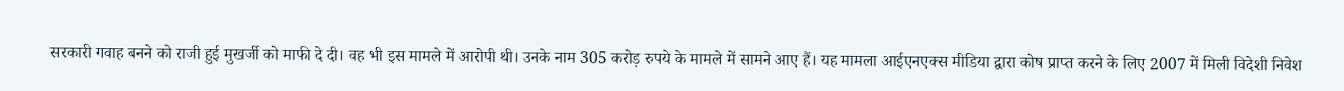सरकारी गवाह बनने को राजी हुई मुखर्जी को माफी दे दी। वह भी इस मामले में आरोपी थी। उनके नाम 305 करोड़ रुपये के मामले में सामने आए हैं। यह मामला आईएनएक्स मीडिया द्वारा कोष प्राप्त करने के लिए 2007 में मिली विदेशी निवेश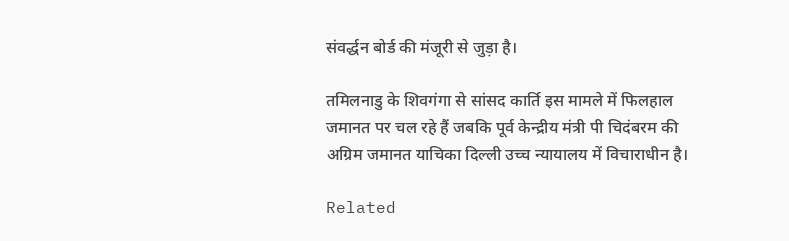संवर्द्धन बोर्ड की मंजूरी से जुड़ा है।

तमिलनाडु के शिवगंगा से सांसद कार्ति इस मामले में फिलहाल जमानत पर चल रहे हैं जबकि पूर्व केन्द्रीय मंत्री पी चिदंबरम की अग्रिम जमानत याचिका दिल्ली उच्च न्यायालय में विचाराधीन है।

Related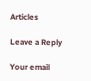Articles

Leave a Reply

Your email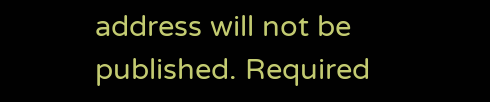address will not be published. Required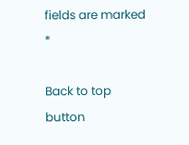fields are marked *

Back to top button